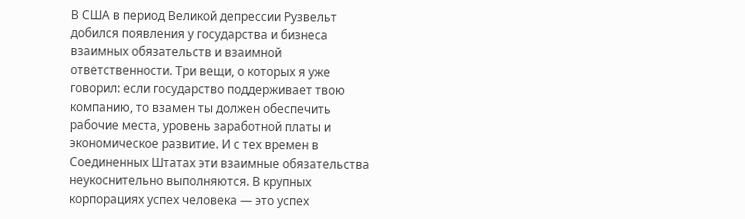В США в период Великой депрессии Рузвельт добился появления у государства и бизнеса взаимных обязательств и взаимной ответственности. Три вещи, о которых я уже говорил: если государство поддерживает твою компанию, то взамен ты должен обеспечить рабочие места, уровень заработной платы и экономическое развитие. И с тех времен в Соединенных Штатах эти взаимные обязательства неукоснительно выполняются. В крупных корпорациях успех человека — это успех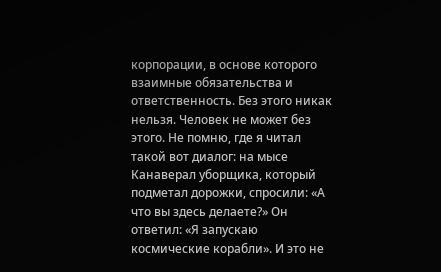корпорации, в основе которого взаимные обязательства и ответственность. Без этого никак нельзя. Человек не может без этого. Не помню, где я читал такой вот диалог: на мысе Канаверал уборщика, который подметал дорожки, спросили: «А что вы здесь делаете?» Он ответил: «Я запускаю космические корабли». И это не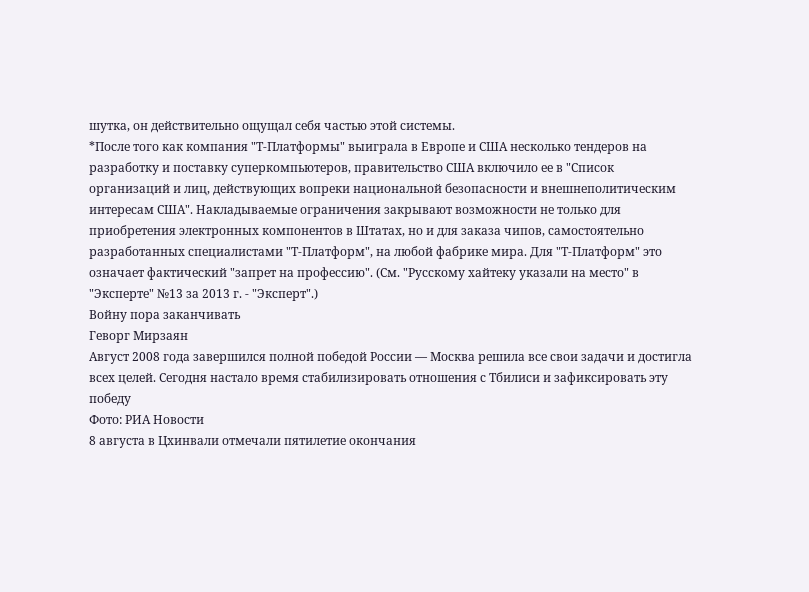шутка, он действительно ощущал себя частью этой системы.
*После того как компания "Т-Платформы" выиграла в Европе и США несколько тендеров на разработку и поставку суперкомпьютеров, правительство США включило ее в "Список организаций и лиц, действующих вопреки национальной безопасности и внешнеполитическим интересам США". Накладываемые ограничения закрывают возможности не только для приобретения электронных компонентов в Штатах, но и для заказа чипов, самостоятельно разработанных специалистами "Т-Платформ", на любой фабрике мира. Для "Т-Платформ" это означает фактический "запрет на профессию". (См. "Русскому хайтеку указали на место" в "Эксперте" №13 за 2013 г. - "Эксперт".)
Войну пора заканчивать
Геворг Мирзаян
Август 2008 года завершился полной победой России — Москва решила все свои задачи и достигла всех целей. Сегодня настало время стабилизировать отношения с Тбилиси и зафиксировать эту победу
Фото: РИА Новости
8 августа в Цхинвали отмечали пятилетие окончания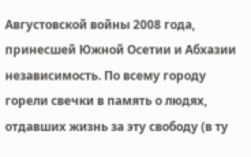Августовской войны 2008 года, принесшей Южной Осетии и Абхазии независимость. По всему городу горели свечки в память о людях, отдавших жизнь за эту свободу (в ту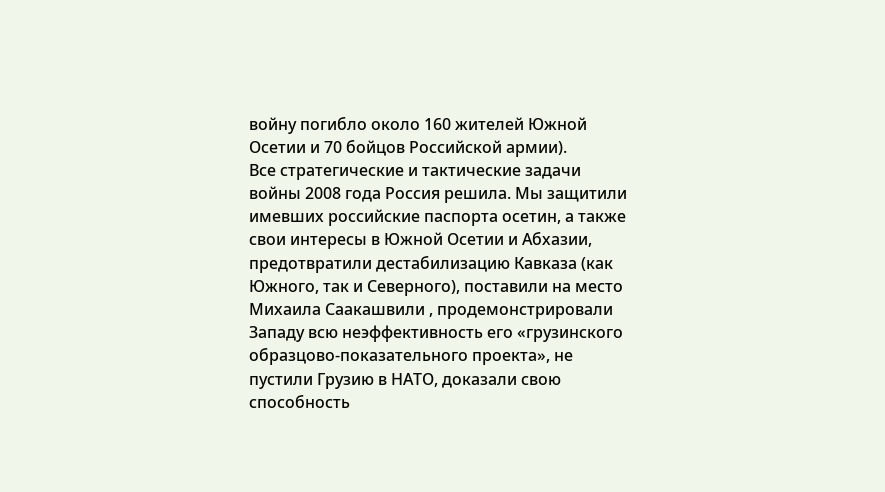войну погибло около 160 жителей Южной Осетии и 70 бойцов Российской армии).
Все стратегические и тактические задачи войны 2008 года Россия решила. Мы защитили имевших российские паспорта осетин, а также свои интересы в Южной Осетии и Абхазии, предотвратили дестабилизацию Кавказа (как Южного, так и Северного), поставили на место Михаила Саакашвили , продемонстрировали Западу всю неэффективность его «грузинского образцово-показательного проекта», не пустили Грузию в НАТО, доказали свою способность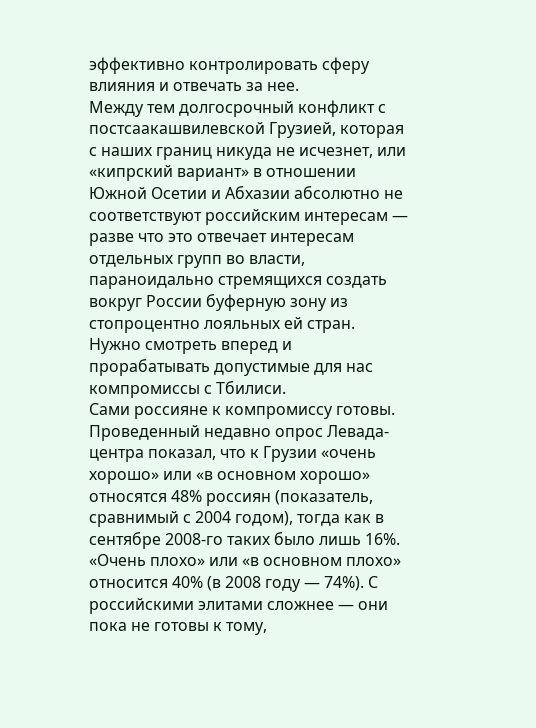эффективно контролировать сферу влияния и отвечать за нее.
Между тем долгосрочный конфликт с постсаакашвилевской Грузией, которая с наших границ никуда не исчезнет, или «кипрский вариант» в отношении Южной Осетии и Абхазии абсолютно не соответствуют российским интересам — разве что это отвечает интересам отдельных групп во власти, параноидально стремящихся создать вокруг России буферную зону из стопроцентно лояльных ей стран. Нужно смотреть вперед и прорабатывать допустимые для нас компромиссы с Тбилиси.
Сами россияне к компромиссу готовы. Проведенный недавно опрос Левада-центра показал, что к Грузии «очень хорошо» или «в основном хорошо» относятся 48% россиян (показатель, сравнимый с 2004 годом), тогда как в сентябре 2008-го таких было лишь 16%. «Очень плохо» или «в основном плохо» относится 40% (в 2008 году — 74%). С российскими элитами сложнее — они пока не готовы к тому,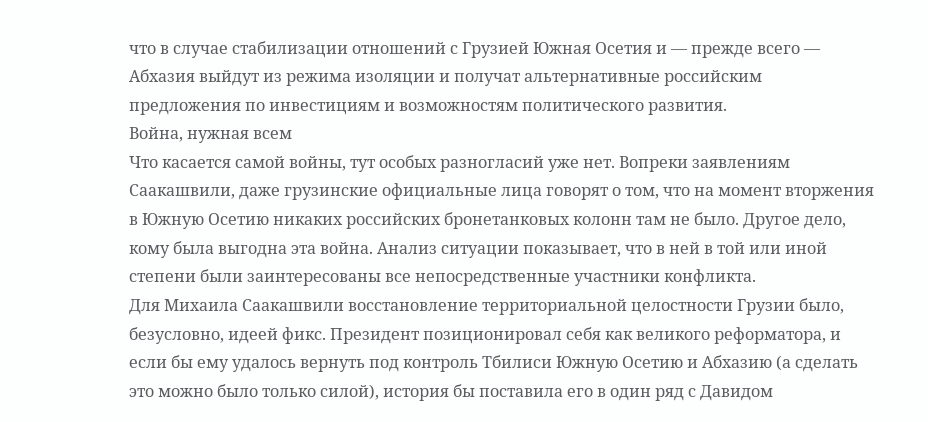что в случае стабилизации отношений с Грузией Южная Осетия и — прежде всего — Абхазия выйдут из режима изоляции и получат альтернативные российским предложения по инвестициям и возможностям политического развития.
Война, нужная всем
Что касается самой войны, тут особых разногласий уже нет. Вопреки заявлениям Саакашвили, даже грузинские официальные лица говорят о том, что на момент вторжения в Южную Осетию никаких российских бронетанковых колонн там не было. Другое дело, кому была выгодна эта война. Анализ ситуации показывает, что в ней в той или иной степени были заинтересованы все непосредственные участники конфликта.
Для Михаила Саакашвили восстановление территориальной целостности Грузии было, безусловно, идеей фикс. Президент позиционировал себя как великого реформатора, и если бы ему удалось вернуть под контроль Тбилиси Южную Осетию и Абхазию (а сделать это можно было только силой), история бы поставила его в один ряд с Давидом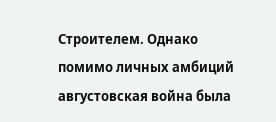Строителем. Однако помимо личных амбиций августовская война была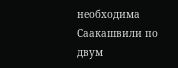необходима Саакашвили по двум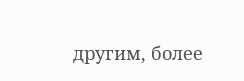другим, более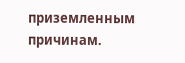приземленным причинам.